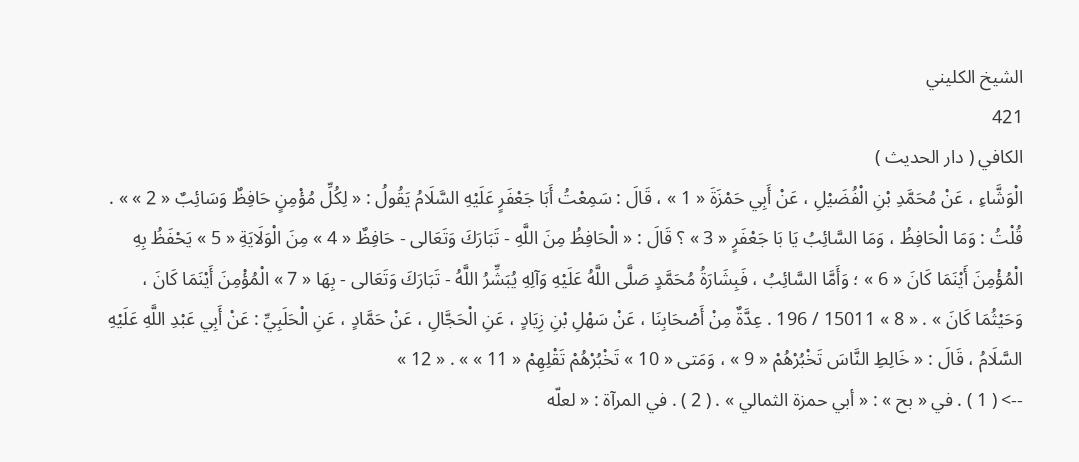الشيخ الكليني
421
الكافي ( دار الحديث )
الْوَشَّاءِ ، عَنْ مُحَمَّدِ بْنِ الْفُضَيْلِ ، عَنْ أَبِي حَمْزَةَ « 1 » ، قَالَ : سَمِعْتُ أَبَا جَعْفَرٍ عَلَيْهِ السَّلَامُ يَقُولُ : « لِكُلِّ مُؤْمِنٍ حَافِظٌ وَسَائِبٌ « 2 » » . قُلْتُ : وَمَا الْحَافِظُ ، وَمَا السَّائِبُ يَا بَا جَعْفَرٍ « 3 » ؟ قَالَ : « الْحَافِظُ مِنَ اللَّهِ - تَبَارَكَ وَتَعَالى - حَافِظٌ « 4 » مِنَ الْوَلَايَةِ « 5 » يَحْفَظُ بِهِ الْمُؤْمِنَ أَيْنَمَا كَانَ « 6 » ؛ وَأَمَّا السَّائِبُ ، فَبِشَارَةُ مُحَمَّدٍ صَلَّى اللَّهُ عَلَيْهِ وَآلِهِ يُبَشِّرُ اللَّهُ - تَبَارَكَ وَتَعَالى - بِهَا « 7 » الْمُؤْمِنَ أَيْنَمَا كَانَ ، وَحَيْثُمَا كَانَ » . « 8 » 15011 / 196 . عِدَّةٌ مِنْ أَصْحَابِنَا ، عَنْ سَهْلِ بْنِ زِيَادٍ ، عَنِ الْحَجَّالِ ، عَنْ حَمَّادٍ ، عَنِ الْحَلَبِيِّ : عَنْ أَبِي عَبْدِ اللَّهِ عَلَيْهِ السَّلَامُ ، قَالَ : « خَالِطِ النَّاسَ تَخْبُرْهُمْ « 9 » ، وَمَتى « 10 » تَخْبُرْهُمْ تَقْلِهِمْ « 11 » » . « 12 »
--> ( 1 ) . في « بح » : « أبي حمزة الثمالي » . ( 2 ) . في المرآة : « لعلّه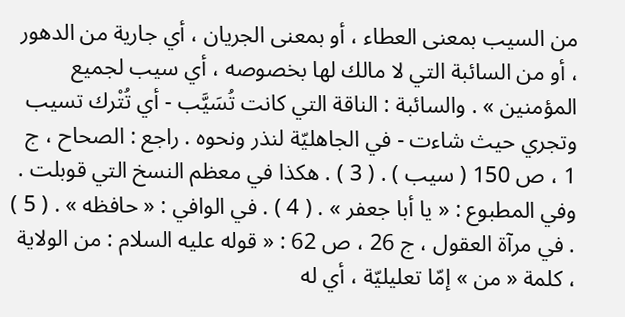من السيب بمعنى العطاء ، أو بمعنى الجريان ، أي جارية من الدهور ، أو من السائبة التي لا مالك لها بخصوصه ، أي سيب لجميع المؤمنين » . والسائبة : الناقة التي كانت تُسَيَّب - أي تُتْرك تسيب وتجري حيث شاءت - في الجاهليّة لنذر ونحوه . راجع : الصحاح ، ج 1 ، ص 150 ( سيب ) . ( 3 ) . هكذا في معظم النسخ التي قوبلت . وفي المطبوع : « يا أبا جعفر » . ( 4 ) . في الوافي : « حافظه » . ( 5 ) . في مرآة العقول ، ج 26 ، ص 62 : « قوله عليه السلام : من الولاية ، كلمة « من » إمّا تعليليّة ، أي له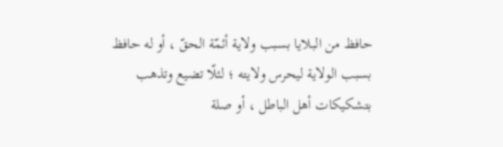حافظ من البلايا بسبب ولاية أئمّة الحقّ ، أو له حافظ بسبب الولاية ليحرس ولايته ؛ لئلّا تضيع وتذهب بتشكيكات أهل الباطل ، أو صلة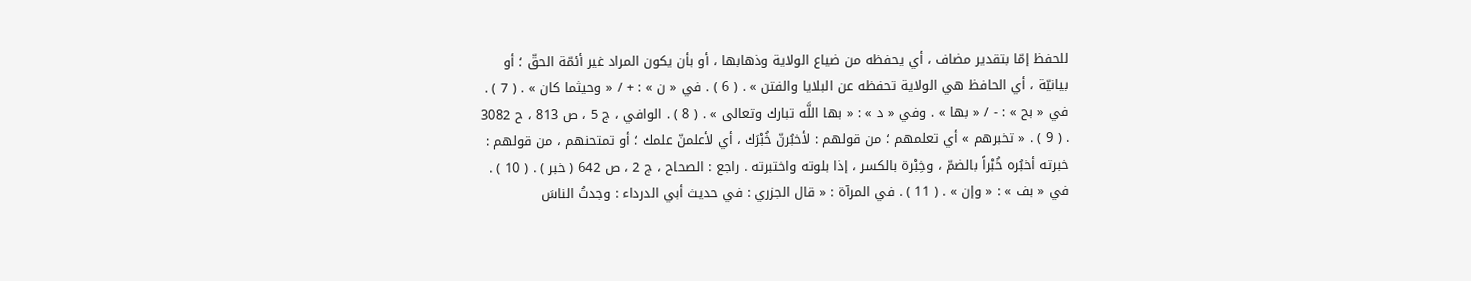للحفظ إمّا بتقدير مضاف ، أي يحفظه من ضياع الولاية وذهابها ، أو بأن يكون المراد غير أئمّة الحقّ ؛ أو بيانيّة ، أي الحافظ هي الولاية تحفظه عن البلايا والفتن » . ( 6 ) . في « ن » : + / « وحيثما كان » . ( 7 ) . في « بح » : - / « بها » . وفي « د » : « بها اللَّه تبارك وتعالى » . ( 8 ) . الوافي ، ج 5 ، ص 813 ، ح 3082 . ( 9 ) . « تخبرهم » أي تعلمهم ؛ من قولهم : لأخبُرنّ خُبْرَك ، أي لأعلمنّ علمك ؛ أو تمتحنهم ، من قولهم : خبرته أخبُره خُبْراً بالضمّ ، وخِبْرة بالكسر ، إذا بلوته واختبرته . راجع : الصحاح ، ج 2 ، ص 642 ( خبر ) . ( 10 ) . في « بف » : « وإن » . ( 11 ) . في المرآة : « قال الجزري : في حديث أبي الدرداء : وجدتُ الناسَ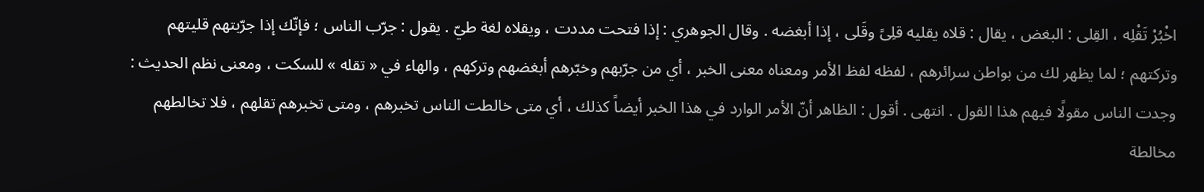اخْبُرْ تَقْلِه ، القِلى : البغض ، يقال : قلاه يقليه قلِىً وقَلى ، إذا أبغضه . وقال الجوهري : إذا فتحت مددت ، ويقلاه لغة طيّ . يقول : جرّب الناس ؛ فإنّك إذا جرّبتهم قليتهم وتركتهم ؛ لما يظهر لك من بواطن سرائرهم ، لفظه لفظ الأمر ومعناه معنى الخبر ، أي من جرّبهم وخبّرهم أبغضهم وتركهم ، والهاء في « تقله » للسكت ، ومعنى نظم الحديث : وجدت الناس مقولًا فيهم هذا القول . انتهى . أقول : الظاهر أنّ الأمر الوارد في هذا الخبر أيضاً كذلك ، أي متى خالطت الناس تخبرهم ، ومتى تخبرهم تقلهم ، فلا تخالطهم مخالطة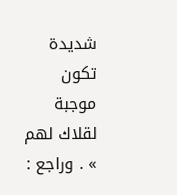شديدة تكون موجبة لقلاك لهم » . وراجع :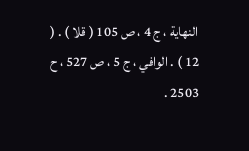النهاية ، ج 4 ، ص 105 ( قلا ) . ( 12 ) . الوافي ، ج 5 ، ص 527 ، ح 2503 .